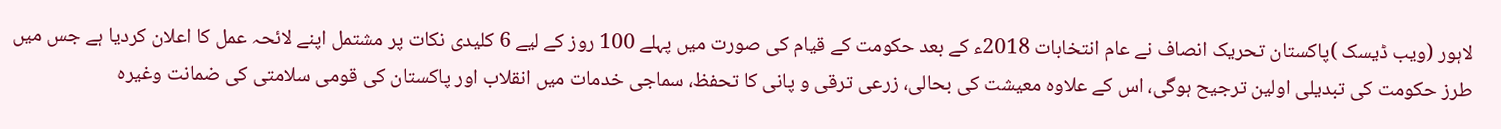لاہور (ویب ڈیسک )پاکستان تحریک انصاف نے عام انتخابات 2018ء کے بعد حکومت کے قیام کی صورت میں پہلے 100 روز کے لیے 6 کلیدی نکات پر مشتمل اپنے لائحہ عمل کا اعلان کردیا ہے جس میں طرز حکومت کی تبدیلی اولین ترجیح ہوگی، اس کے علاوہ معیشت کی بحالی، زرعی ترقی و پانی کا تحفظ، سماجی خدمات میں انقلاب اور پاکستان کی قومی سلامتی کی ضمانت وغیرہ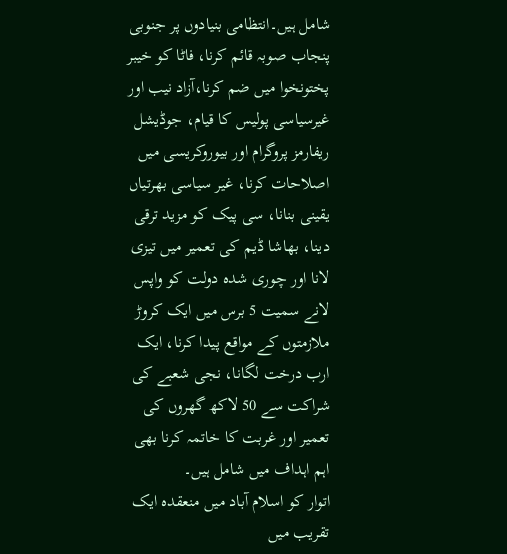شامل ہیں۔انتظامی بنیادوں پر جنوبی پنجاب صوبہ قائم کرنا، فاٹا کو خیبر پختونخوا میں ضم کرنا،آزاد نیب اور غیرسیاسی پولیس کا قیام، جوڈیشل ریفارمز پروگرام اور بیوروکریسی میں اصلاحات کرنا، غیر سیاسی بھرتیاں یقینی بنانا، سی پیک کو مزید ترقی دینا، بھاشا ڈیم کی تعمیر میں تیزی لانا اور چوری شدہ دولت کو واپس لانے سمیت 5 برس میں ایک کروڑ ملازمتوں کے مواقع پیدا کرنا، ایک ارب درخت لگانا، نجی شعبے کی شراکت سے 50 لاکھ گھروں کی تعمیر اور غربت کا خاتمہ کرنا بھی اہم اہداف میں شامل ہیں۔
اتوار کو اسلام آباد میں منعقدہ ایک تقریب میں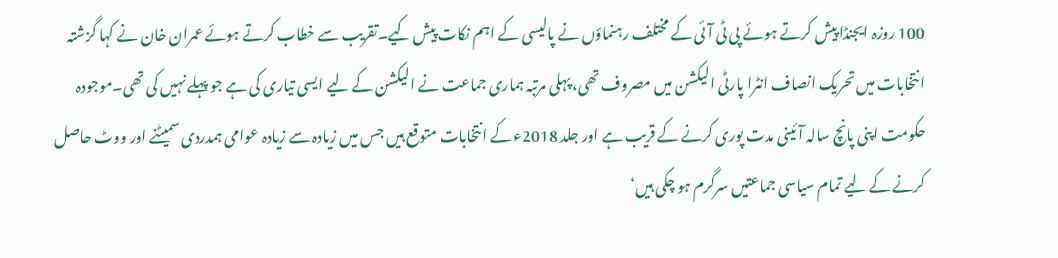100 روزہ ایجنڈا پیش کرتے ہوئے پی ٹی آئی کے مختلف رہنماؤں نے پالیسی کے اہم نکات پیش کیے۔تقریب سے خطاب کرتے ہوئے عمران خان نے کہا گزشتہ انتخابات میں تحریک انصاف انٹرا پارٹی الیکشن میں مصروف تھی، پہلی مرتبہ ہماری جماعت نے الیکشن کے لیے ایسی تیاری کی ہے جو پہلے نہیں کی تھی۔موجودہ حکومت اپنی پانچ سالہ آئینی مدت پوری کرنے کے قریب ہے اور جلد 2018ء کے انتخابات متوقع ہیں جس میں زیادہ سے زیادہ عوامی ہمدردی سمیٹنے اور ووٹ حاصل کرنے کے لیے تمام سیاسی جماعتیں سرگرم ہو چکی ہیں‘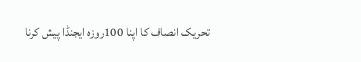تحریک انصاف کا اپنا 100روزہ ایجنڈا پیش کرنا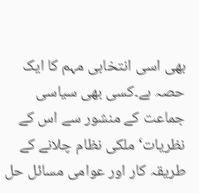بھی اسی انتخابی مہم کا ایک حصہ ہے۔کسی بھی سیاسی جماعت کے منشور سے اس کے نظریات‘ ملکی نظام چلانے کے طریقہ کار اور عوامی مسائل حل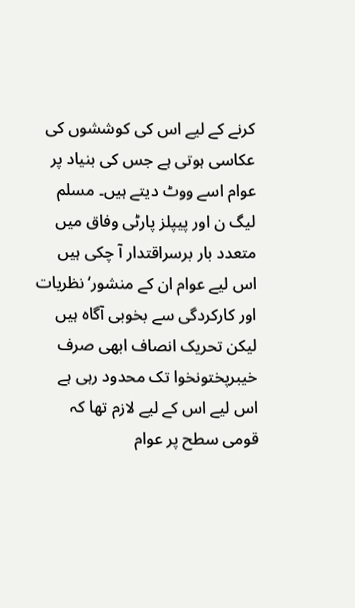کرنے کے لیے اس کی کوششوں کی عکاسی ہوتی ہے جس کی بنیاد پر عوام اسے ووٹ دیتے ہیں۔ مسلم لیگ ن اور پیپلز پارٹی وفاق میں متعدد بار برسراقتدار آ چکی ہیں اس لیے عوام ان کے منشور‘ نظریات اور کارکردگی سے بخوبی آگاہ ہیں لیکن تحریک انصاف ابھی صرف خیبرپختونخوا تک محدود رہی ہے اس لیے اس کے لیے لازم تھا کہ قومی سطح پر عوام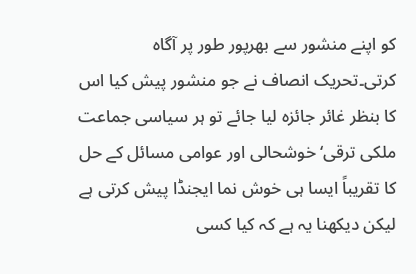کو اپنے منشور سے بھرپور طور پر آگاہ کرتی۔تحریک انصاف نے جو منشور پیش کیا اس کا بنظر غائر جائزہ لیا جائے تو ہر سیاسی جماعت ملکی ترقی‘ خوشحالی اور عوامی مسائل کے حل کا تقریباً ایسا ہی خوش نما ایجنڈا پیش کرتی ہے لیکن دیکھنا یہ ہے کہ کیا کسی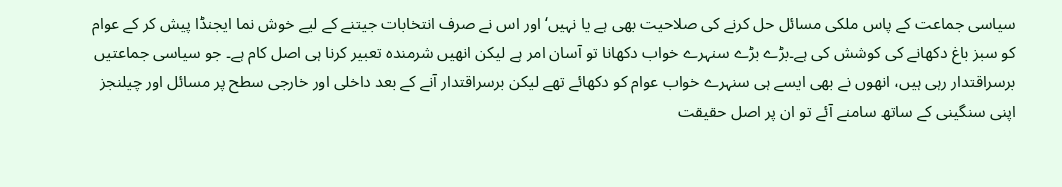سیاسی جماعت کے پاس ملکی مسائل حل کرنے کی صلاحیت بھی ہے یا نہیں‘ اور اس نے صرف انتخابات جیتنے کے لیے خوش نما ایجنڈا پیش کر کے عوام کو سبز باغ دکھانے کی کوشش کی ہے۔بڑے بڑے سنہرے خواب دکھانا تو آسان امر ہے لیکن انھیں شرمندہ تعبیر کرنا ہی اصل کام ہے۔ جو سیاسی جماعتیں برسراقتدار رہی ہیں، انھوں نے بھی ایسے ہی سنہرے خواب عوام کو دکھائے تھے لیکن برسراقتدار آنے کے بعد داخلی اور خارجی سطح پر مسائل اور چیلنجز اپنی سنگینی کے ساتھ سامنے آئے تو ان پر اصل حقیقت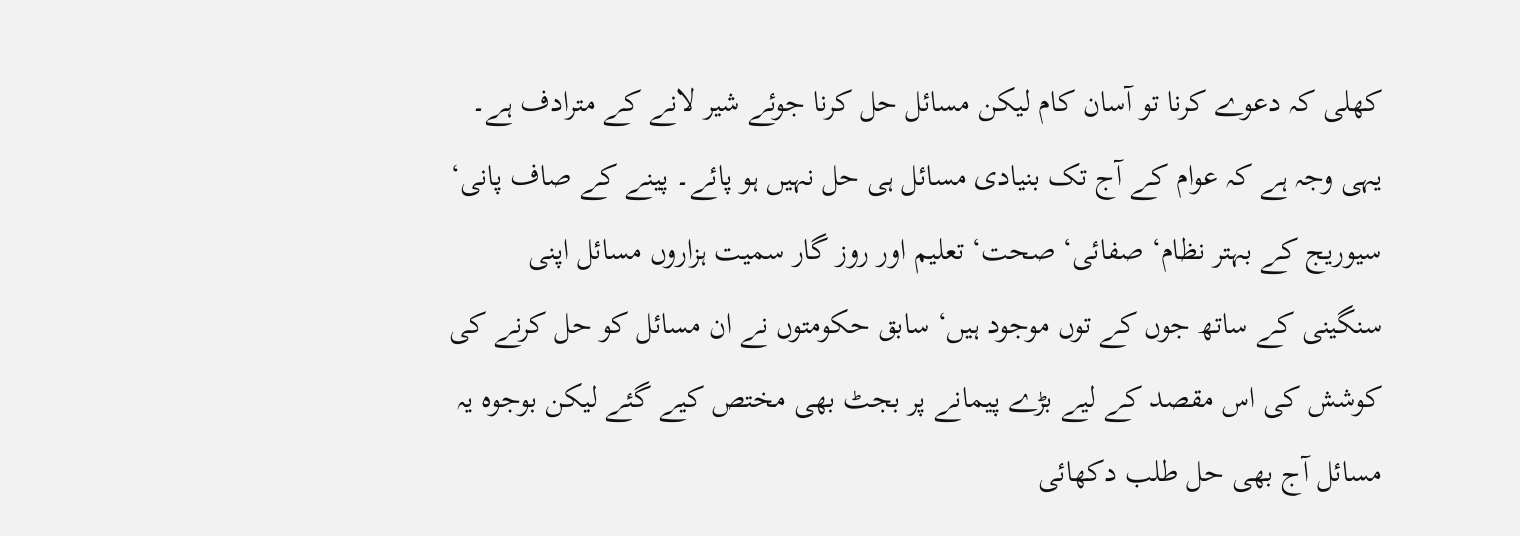کھلی کہ دعوے کرنا تو آسان کام لیکن مسائل حل کرنا جوئے شیر لانے کے مترادف ہے۔
یہی وجہ ہے کہ عوام کے آج تک بنیادی مسائل ہی حل نہیں ہو پائے۔ پینے کے صاف پانی‘ سیوریج کے بہتر نظام‘ صفائی‘ صحت‘ تعلیم اور روز گار سمیت ہزاروں مسائل اپنی سنگینی کے ساتھ جوں کے توں موجود ہیں‘ سابق حکومتوں نے ان مسائل کو حل کرنے کی کوشش کی اس مقصد کے لیے بڑے پیمانے پر بجٹ بھی مختص کیے گئے لیکن بوجوہ یہ مسائل آج بھی حل طلب دکھائی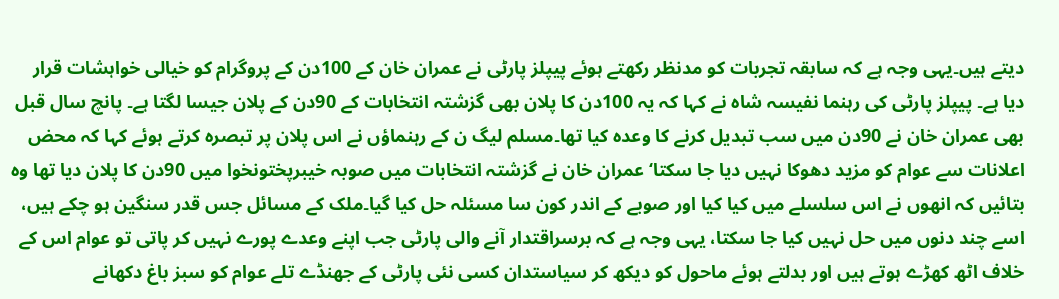دیتے ہیں۔یہی وجہ ہے کہ سابقہ تجربات کو مدنظر رکھتے ہوئے پیپلز پارٹی نے عمران خان کے 100دن کے پروگرام کو خیالی خواہشات قرار دیا ہے۔ پیپلز پارٹی کی رہنما نفیسہ شاہ نے کہا کہ یہ 100دن کا پلان بھی گزشتہ انتخابات کے 90دن کے پلان جیسا لگتا ہے۔ پانچ سال قبل بھی عمران خان نے 90دن میں سب تبدیل کرنے کا وعدہ کیا تھا۔مسلم لیگ ن کے رہنماؤں نے اس پلان پر تبصرہ کرتے ہوئے کہا کہ محض اعلانات سے عوام کو مزید دھوکا نہیں دیا جا سکتا‘ عمران خان نے گزشتہ انتخابات میں صوبہ خیبرپختونخوا میں 90دن کا پلان دیا تھا وہ بتائیں کہ انھوں نے اس سلسلے میں کیا کیا اور صوبے کے اندر کون سا مسئلہ حل کیا گیا۔ملک کے مسائل جس قدر سنگین ہو چکے ہیں، اسے چند دنوں میں حل نہیں کیا جا سکتا، یہی وجہ ہے کہ برسراقتدار آنے والی پارٹی جب اپنے وعدے پورے نہیں کر پاتی تو عوام اس کے خلاف اٹھ کھڑے ہوتے ہیں اور بدلتے ہوئے ماحول کو دیکھ کر سیاستدان کسی نئی پارٹی کے جھنڈے تلے عوام کو سبز باغ دکھانے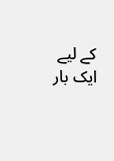کے لیے ایک بار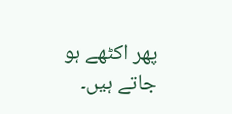پھر اکٹھے ہو جاتے ہیں۔